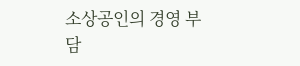소상공인의 경영 부담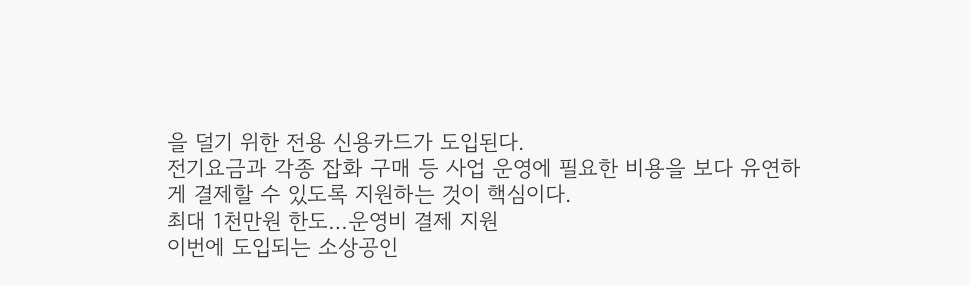을 덜기 위한 전용 신용카드가 도입된다.
전기요금과 각종 잡화 구매 등 사업 운영에 필요한 비용을 보다 유연하게 결제할 수 있도록 지원하는 것이 핵심이다.
최대 1천만원 한도…운영비 결제 지원
이번에 도입되는 소상공인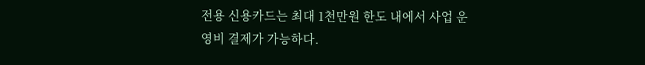전용 신용카드는 최대 1천만원 한도 내에서 사업 운영비 결제가 가능하다.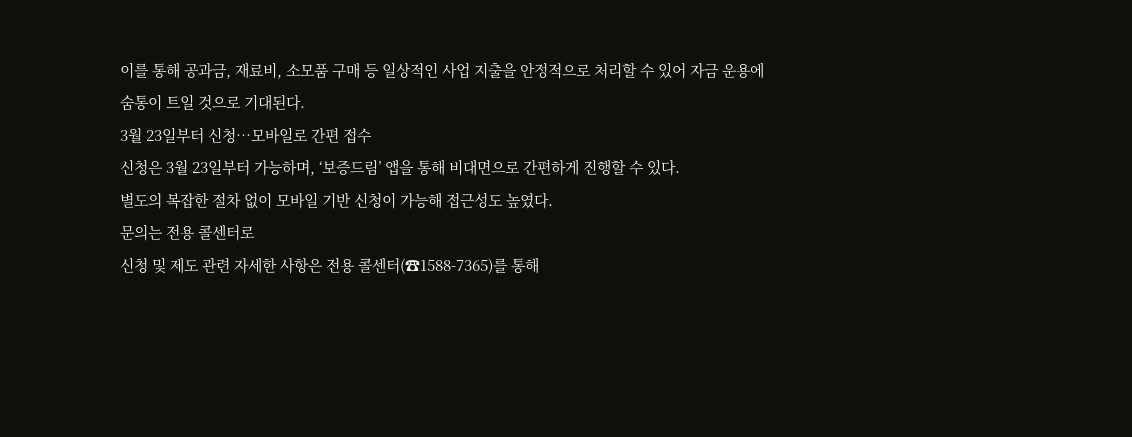이를 통해 공과금, 재료비, 소모품 구매 등 일상적인 사업 지출을 안정적으로 처리할 수 있어 자금 운용에 숨통이 트일 것으로 기대된다.
3월 23일부터 신청…모바일로 간편 접수
신청은 3월 23일부터 가능하며, ‘보증드림’ 앱을 통해 비대면으로 간편하게 진행할 수 있다.
별도의 복잡한 절차 없이 모바일 기반 신청이 가능해 접근성도 높였다.
문의는 전용 콜센터로
신청 및 제도 관련 자세한 사항은 전용 콜센터(☎1588-7365)를 통해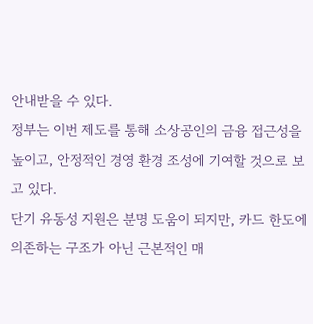안내받을 수 있다.
정부는 이번 제도를 통해 소상공인의 금융 접근성을 높이고, 안정적인 경영 환경 조성에 기여할 것으로 보고 있다.
단기 유동성 지원은 분명 도움이 되지만, 카드 한도에 의존하는 구조가 아닌 근본적인 매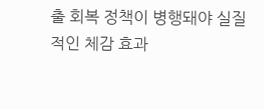출 회복 정책이 병행돼야 실질적인 체감 효과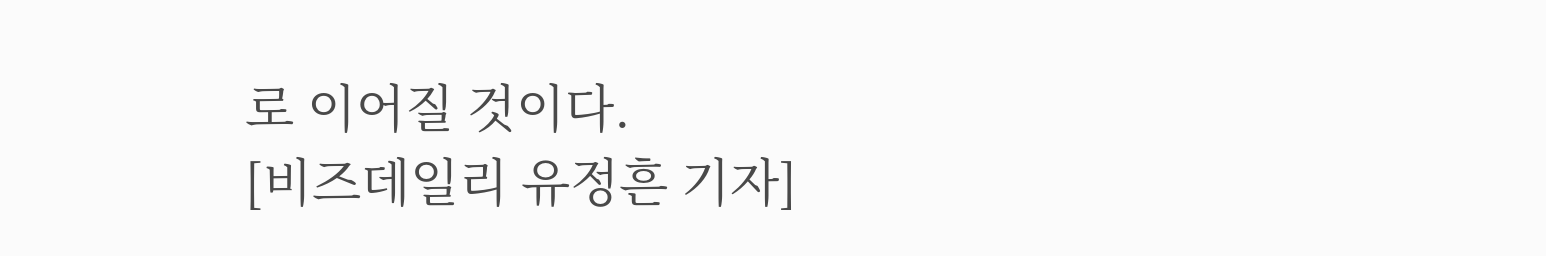로 이어질 것이다.
[비즈데일리 유정흔 기자]